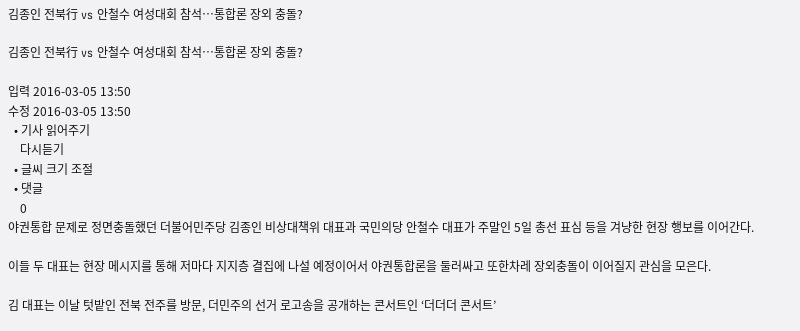김종인 전북行 vs 안철수 여성대회 참석…통합론 장외 충돌?

김종인 전북行 vs 안철수 여성대회 참석…통합론 장외 충돌?

입력 2016-03-05 13:50
수정 2016-03-05 13:50
  • 기사 읽어주기
    다시듣기
  • 글씨 크기 조절
  • 댓글
    0
야권통합 문제로 정면충돌했던 더불어민주당 김종인 비상대책위 대표과 국민의당 안철수 대표가 주말인 5일 총선 표심 등을 겨냥한 현장 행보를 이어간다.

이들 두 대표는 현장 메시지를 통해 저마다 지지층 결집에 나설 예정이어서 야권통합론을 둘러싸고 또한차레 장외충돌이 이어질지 관심을 모은다.

김 대표는 이날 텃밭인 전북 전주를 방문, 더민주의 선거 로고송을 공개하는 콘서트인 ‘더더더 콘서트’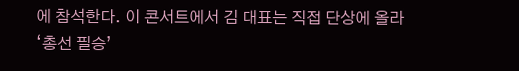에 참석한다. 이 콘서트에서 김 대표는 직접 단상에 올라 ‘총선 필승’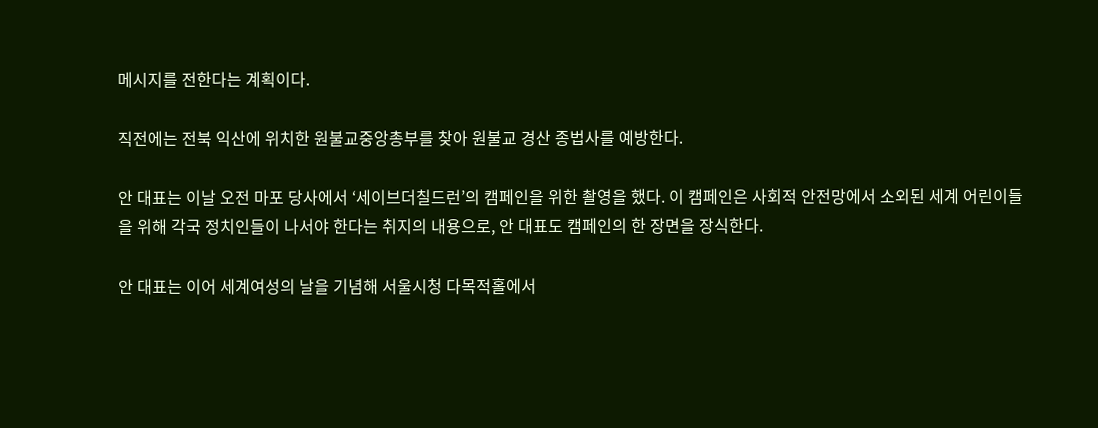메시지를 전한다는 계획이다.

직전에는 전북 익산에 위치한 원불교중앙총부를 찾아 원불교 경산 종법사를 예방한다.

안 대표는 이날 오전 마포 당사에서 ‘세이브더칠드런’의 캠페인을 위한 촬영을 했다. 이 캠페인은 사회적 안전망에서 소외된 세계 어린이들을 위해 각국 정치인들이 나서야 한다는 취지의 내용으로, 안 대표도 캠페인의 한 장면을 장식한다.

안 대표는 이어 세계여성의 날을 기념해 서울시청 다목적홀에서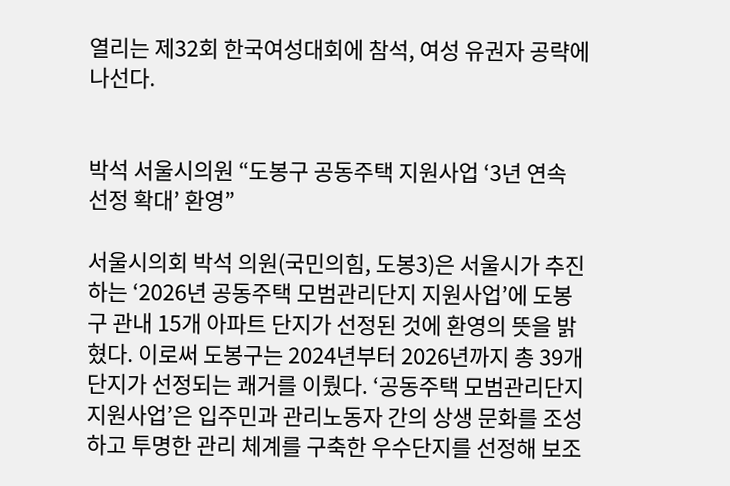열리는 제32회 한국여성대회에 참석, 여성 유권자 공략에 나선다.


박석 서울시의원 “도봉구 공동주택 지원사업 ‘3년 연속 선정 확대’ 환영”

서울시의회 박석 의원(국민의힘, 도봉3)은 서울시가 추진하는 ‘2026년 공동주택 모범관리단지 지원사업’에 도봉구 관내 15개 아파트 단지가 선정된 것에 환영의 뜻을 밝혔다. 이로써 도봉구는 2024년부터 2026년까지 총 39개 단지가 선정되는 쾌거를 이뤘다. ‘공동주택 모범관리단지 지원사업’은 입주민과 관리노동자 간의 상생 문화를 조성하고 투명한 관리 체계를 구축한 우수단지를 선정해 보조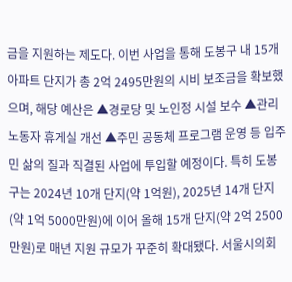금을 지원하는 제도다. 이번 사업을 통해 도봉구 내 15개 아파트 단지가 총 2억 2495만원의 시비 보조금을 확보했으며, 해당 예산은 ▲경로당 및 노인정 시설 보수 ▲관리노동자 휴게실 개선 ▲주민 공동체 프로그램 운영 등 입주민 삶의 질과 직결된 사업에 투입할 예정이다. 특히 도봉구는 2024년 10개 단지(약 1억원), 2025년 14개 단지(약 1억 5000만원)에 이어 올해 15개 단지(약 2억 2500만원)로 매년 지원 규모가 꾸준히 확대됐다. 서울시의회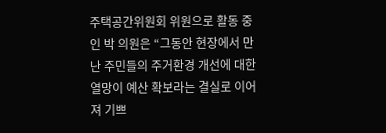주택공간위원회 위원으로 활동 중인 박 의원은 “그동안 현장에서 만난 주민들의 주거환경 개선에 대한 열망이 예산 확보라는 결실로 이어져 기쁘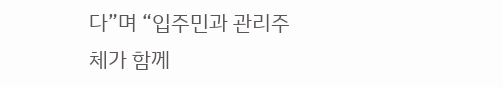다”며 “입주민과 관리주체가 함께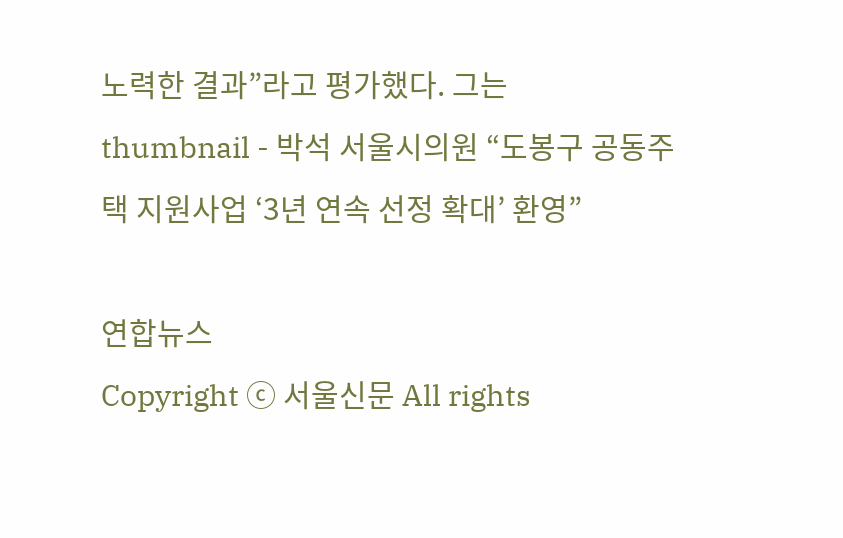노력한 결과”라고 평가했다. 그는
thumbnail - 박석 서울시의원 “도봉구 공동주택 지원사업 ‘3년 연속 선정 확대’ 환영”

연합뉴스
Copyright ⓒ 서울신문 All rights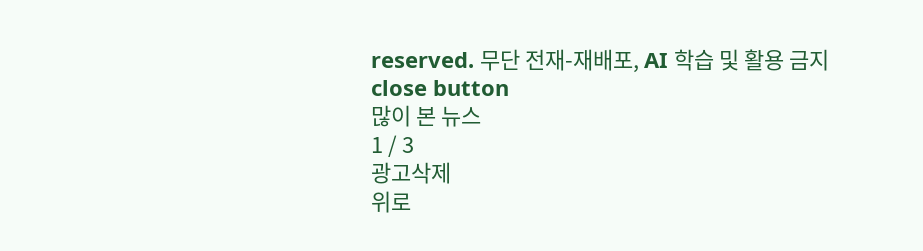reserved. 무단 전재-재배포, AI 학습 및 활용 금지
close button
많이 본 뉴스
1 / 3
광고삭제
위로